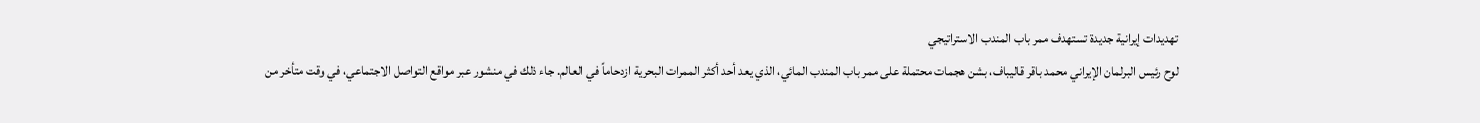تهديدات إيرانية جديدة تستهدف ممر باب المندب الاستراتيجي
لوح رئيس البرلمان الإيراني محمد باقر قاليباف، بشن هجمات محتملة على ممر باب المندب المائي، الذي يعد أحد أكثر الممرات البحرية ازدحاماً في العالم. جاء ذلك في منشور عبر مواقع التواصل الاجتماعي، في وقت متأخر من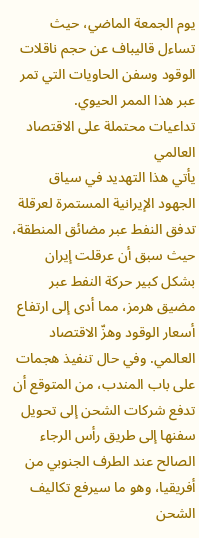يوم الجمعة الماضي، حيث تساءل قاليباف عن حجم ناقلات الوقود وسفن الحاويات التي تمر عبر هذا الممر الحيوي.
تداعيات محتملة على الاقتصاد العالمي
يأتي هذا التهديد في سياق الجهود الإيرانية المستمرة لعرقلة تدفق النفط عبر مضائق المنطقة، حيث سبق أن عرقلت إيران بشكل كبير حركة النفط عبر مضيق هرمز، مما أدى إلى ارتفاع أسعار الوقود وهزّ الاقتصاد العالمي. وفي حال تنفيذ هجمات على باب المندب، من المتوقع أن تدفع شركات الشحن إلى تحويل سفنها إلى طريق رأس الرجاء الصالح عند الطرف الجنوبي من أفريقيا، وهو ما سيرفع تكاليف الشحن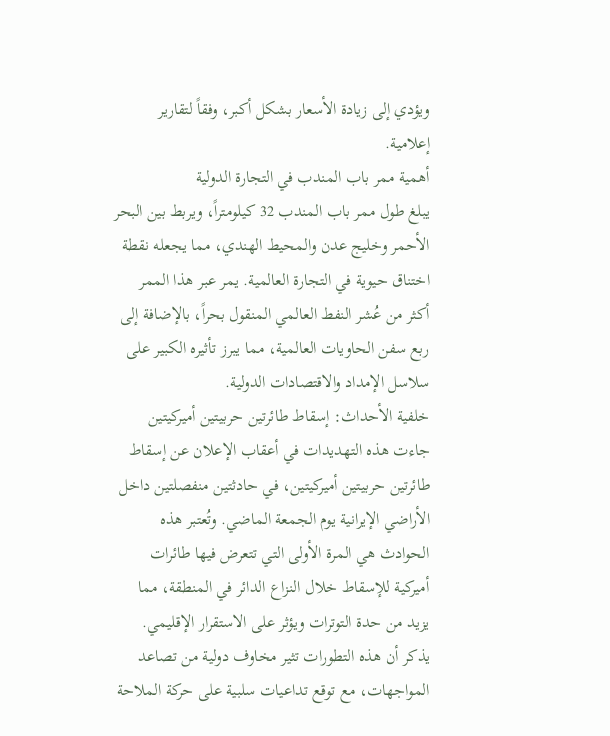ويؤدي إلى زيادة الأسعار بشكل أكبر، وفقاً لتقارير إعلامية.
أهمية ممر باب المندب في التجارة الدولية
يبلغ طول ممر باب المندب 32 كيلومتراً، ويربط بين البحر الأحمر وخليج عدن والمحيط الهندي، مما يجعله نقطة اختناق حيوية في التجارة العالمية. يمر عبر هذا الممر أكثر من عُشر النفط العالمي المنقول بحراً، بالإضافة إلى ربع سفن الحاويات العالمية، مما يبرز تأثيره الكبير على سلاسل الإمداد والاقتصادات الدولية.
خلفية الأحداث: إسقاط طائرتين حربيتين أميركيتين
جاءت هذه التهديدات في أعقاب الإعلان عن إسقاط طائرتين حربيتين أميركيتين، في حادثتين منفصلتين داخل الأراضي الإيرانية يوم الجمعة الماضي. وتُعتبر هذه الحوادث هي المرة الأولى التي تتعرض فيها طائرات أميركية للإسقاط خلال النزاع الدائر في المنطقة، مما يزيد من حدة التوترات ويؤثر على الاستقرار الإقليمي.
يذكر أن هذه التطورات تثير مخاوف دولية من تصاعد المواجهات، مع توقع تداعيات سلبية على حركة الملاحة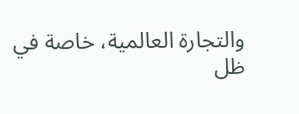والتجارة العالمية، خاصة في ظل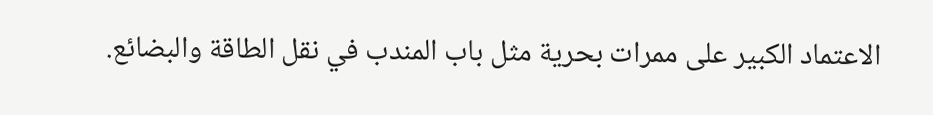الاعتماد الكبير على ممرات بحرية مثل باب المندب في نقل الطاقة والبضائع.